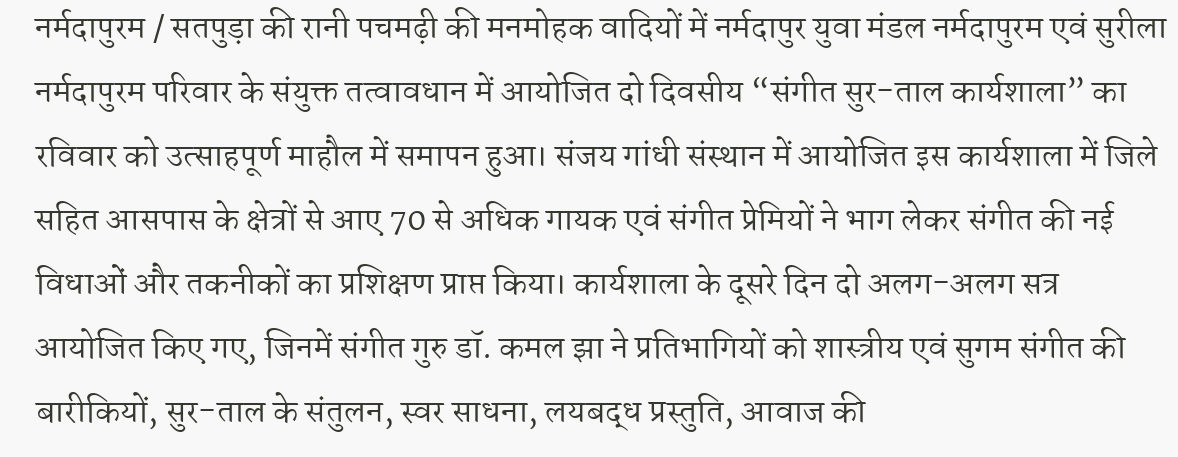नर्मदापुरम / सतपुड़ा की रानी पचमढ़ी की मनमोहक वादियों में नर्मदापुर युवा मंडल नर्मदापुरम एवं सुरीला नर्मदापुरम परिवार के संयुक्त तत्वावधान में आयोजित दो दिवसीय “संगीत सुर-ताल कार्यशाला” का रविवार को उत्साहपूर्ण माहौल में समापन हुआ। संजय गांधी संस्थान में आयोजित इस कार्यशाला में जिले सहित आसपास के क्षेत्रों से आए 70 से अधिक गायक एवं संगीत प्रेमियों ने भाग लेकर संगीत की नई विधाओं और तकनीकों का प्रशिक्षण प्राप्त किया। कार्यशाला के दूसरे दिन दो अलग-अलग सत्र आयोजित किए गए, जिनमें संगीत गुरु डॉ. कमल झा ने प्रतिभागियों को शास्त्रीय एवं सुगम संगीत की बारीकियों, सुर-ताल के संतुलन, स्वर साधना, लयबद्ध प्रस्तुति, आवाज की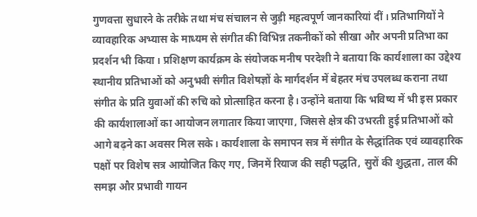गुणवत्ता सुधारने के तरीके तथा मंच संचालन से जुड़ी महत्वपूर्ण जानकारियां दीं। प्रतिभागियों ने व्यावहारिक अभ्यास के माध्यम से संगीत की विभिन्न तकनीकों को सीखा और अपनी प्रतिभा का प्रदर्शन भी किया। प्रशिक्षण कार्यक्रम के संयोजक मनीष परदेशी ने बताया कि कार्यशाला का उद्देश्य स्थानीय प्रतिभाओं को अनुभवी संगीत विशेषज्ञों के मार्गदर्शन में बेहतर मंच उपलब्ध कराना तथा संगीत के प्रति युवाओं की रुचि को प्रोत्साहित करना है। उन्होंने बताया कि भविष्य में भी इस प्रकार की कार्यशालाओं का आयोजन लगातार किया जाएगा, जिससे क्षेत्र की उभरती हुई प्रतिभाओं को आगे बढ़ने का अवसर मिल सके। कार्यशाला के समापन सत्र में संगीत के सैद्धांतिक एवं व्यावहारिक पक्षों पर विशेष सत्र आयोजित किए गए, जिनमें रियाज की सही पद्धति, सुरों की शुद्धता, ताल की समझ और प्रभावी गायन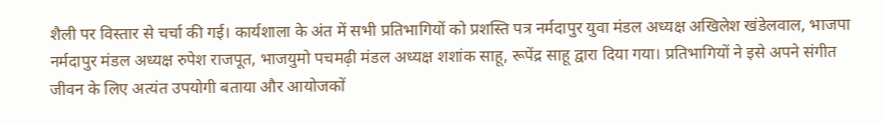शैली पर विस्तार से चर्चा की गई। कार्यशाला के अंत में सभी प्रतिभागियों को प्रशस्ति पत्र नर्मदापुर युवा मंडल अध्यक्ष अखिलेश खंडेलवाल, भाजपा नर्मदापुर मंडल अध्यक्ष रुपेश राजपूत, भाजयुमो पचमढ़ी मंडल अध्यक्ष शशांक साहू, रूपेंद्र साहू द्वारा दिया गया। प्रतिभागियों ने इसे अपने संगीत जीवन के लिए अत्यंत उपयोगी बताया और आयोजकों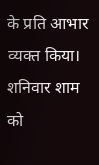के प्रति आभार व्यक्त किया। शनिवार शाम को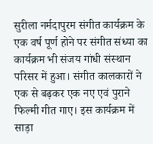सुरीला नर्मदापुरम संगीत कार्यक्रम के एक वर्ष पूर्ण होने पर संगीत संध्या का कार्यक्रम भी संजय गांधी संस्थान परिसर में हुआ। संगीत कालकारों ने एक से बढ़कर एक नए एवं पुराने फिल्मी गीत गाए। इस कार्यक्रम में साड़ा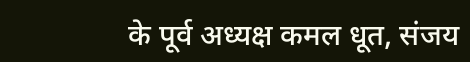के पूर्व अध्यक्ष कमल धूत, संजय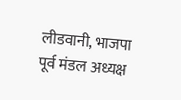लीडवानी, भाजपा पूर्व मंडल अध्यक्ष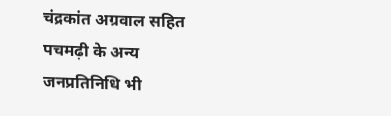चंद्रकांत अग्रवाल सहित पचमढ़ी के अन्य जनप्रतिनिधि भी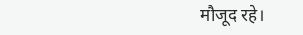मौजूद रहे।